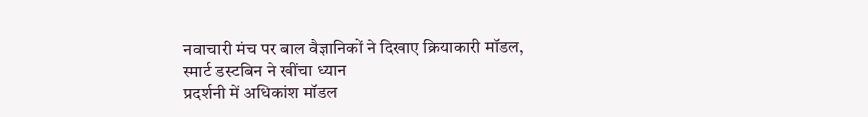नवाचारी मंच पर बाल वैज्ञानिकों ने दिखाए क्रियाकारी मॉडल, स्मार्ट डस्टबिन ने खींचा ध्यान
प्रदर्शनी में अधिकांश मॉडल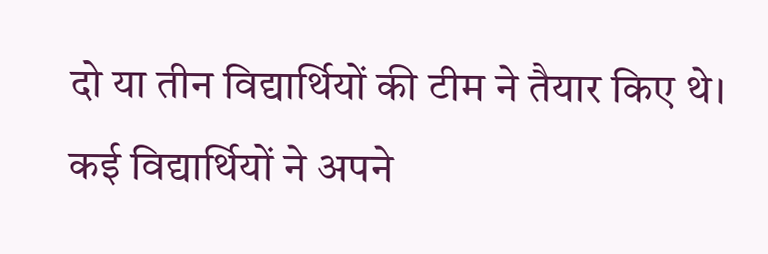दो या तीन विद्यार्थियों की टीम ने तैयार किए थे। कई विद्यार्थियों ने अपने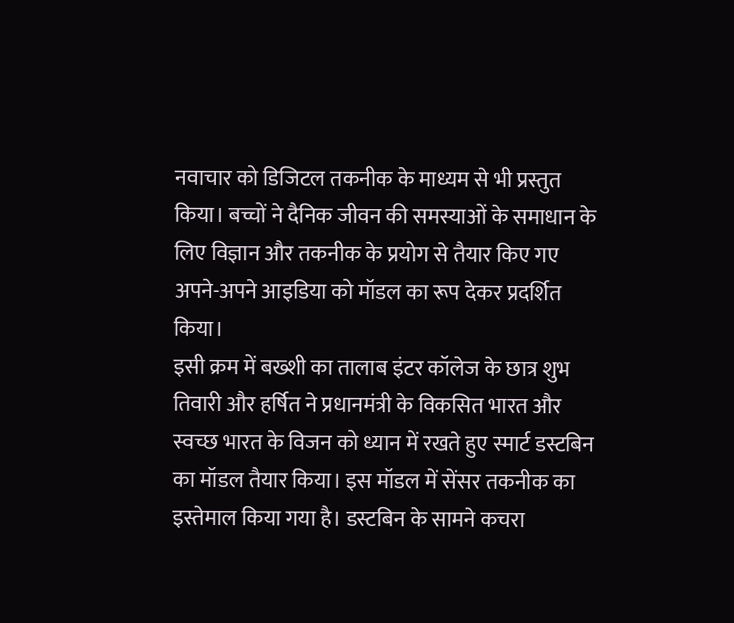नवाचार को डिजिटल तकनीक के माध्यम से भी प्रस्तुत किया। बच्चों ने दैनिक जीवन की समस्याओं के समाधान के लिए विज्ञान और तकनीक के प्रयोग से तैयार किए गए अपने-अपने आइडिया को मॉडल का रूप देकर प्रदर्शित किया।
इसी क्रम में बख्शी का तालाब इंटर कॉलेज के छात्र शुभ तिवारी और हर्षित ने प्रधानमंत्री के विकसित भारत और स्वच्छ भारत के विजन को ध्यान में रखते हुए स्मार्ट डस्टबिन का मॉडल तैयार किया। इस मॉडल में सेंसर तकनीक का इस्तेमाल किया गया है। डस्टबिन के सामने कचरा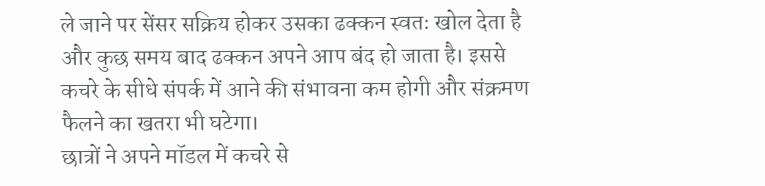ले जाने पर सेंसर सक्रिय होकर उसका ढक्कन स्वतः खोल देता है और कुछ समय बाद ढक्कन अपने आप बंद हो जाता है। इससे कचरे के सीधे संपर्क में आने की संभावना कम होगी और संक्रमण फैलने का खतरा भी घटेगा।
छात्रों ने अपने मॉडल में कचरे से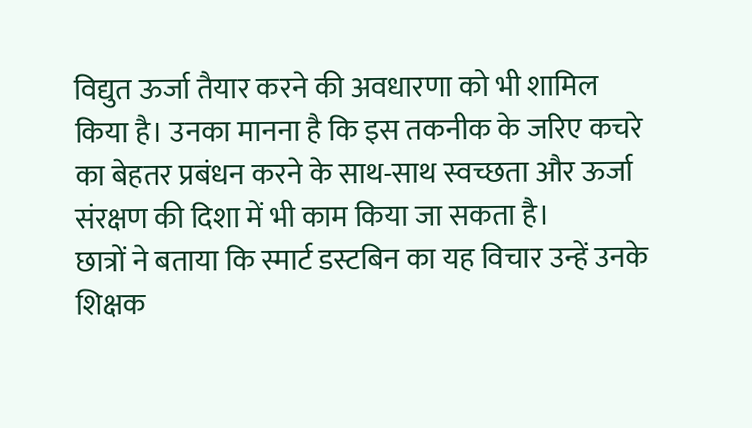विद्युत ऊर्जा तैयार करने की अवधारणा को भी शामिल किया है। उनका मानना है कि इस तकनीक के जरिए कचरे का बेहतर प्रबंधन करने के साथ-साथ स्वच्छता और ऊर्जा संरक्षण की दिशा में भी काम किया जा सकता है।
छात्रों ने बताया कि स्मार्ट डस्टबिन का यह विचार उन्हें उनके शिक्षक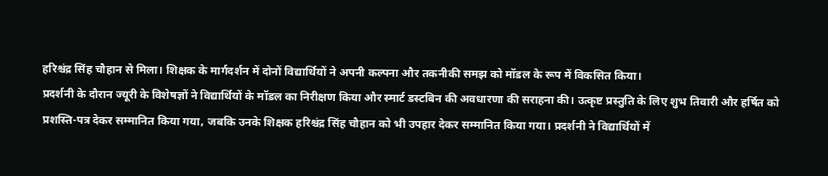हरिश्चंद्र सिंह चौहान से मिला। शिक्षक के मार्गदर्शन में दोनों विद्यार्थियों ने अपनी कल्पना और तकनीकी समझ को मॉडल के रूप में विकसित किया।
प्रदर्शनी के दौरान ज्यूरी के विशेषज्ञों ने विद्यार्थियों के मॉडल का निरीक्षण किया और स्मार्ट डस्टबिन की अवधारणा की सराहना की। उत्कृष्ट प्रस्तुति के लिए शुभ तिवारी और हर्षित को प्रशस्ति-पत्र देकर सम्मानित किया गया, जबकि उनके शिक्षक हरिश्चंद्र सिंह चौहान को भी उपहार देकर सम्मानित किया गया। प्रदर्शनी ने विद्यार्थियों में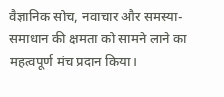वैज्ञानिक सोच, नवाचार और समस्या-समाधान की क्षमता को सामने लाने का महत्वपूर्ण मंच प्रदान किया।